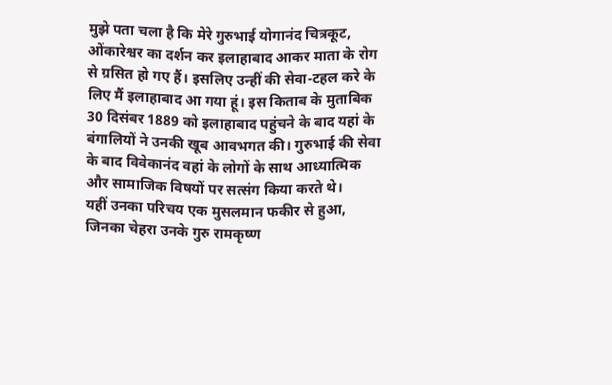मुझे पता चला है कि मेरे गुरुभाई योगानंद चित्रकूट, ओंकारेश्वर का दर्शन कर इलाहाबाद आकर माता के रोग से ग्रसित हो गए हैं। इसलिए उन्हीं की सेवा-टहल करे के लिए मैं इलाहाबाद आ गया हूं। इस किताब के मुताबिक 30 दिसंबर 1889 को इलाहाबाद पहुंचने के बाद यहां के बंगालियों ने उनकी खूब आवभगत की। गुरुभाई की सेवा के बाद विवेकानंद वहां के लोगों के साथ आध्यात्मिक और सामाजिक विषयों पर सत्संग किया करते थे।
यहीं उनका परिचय एक मुसलमान फकीर से हुआ, जिनका चेहरा उनके गुरु रामकृष्ण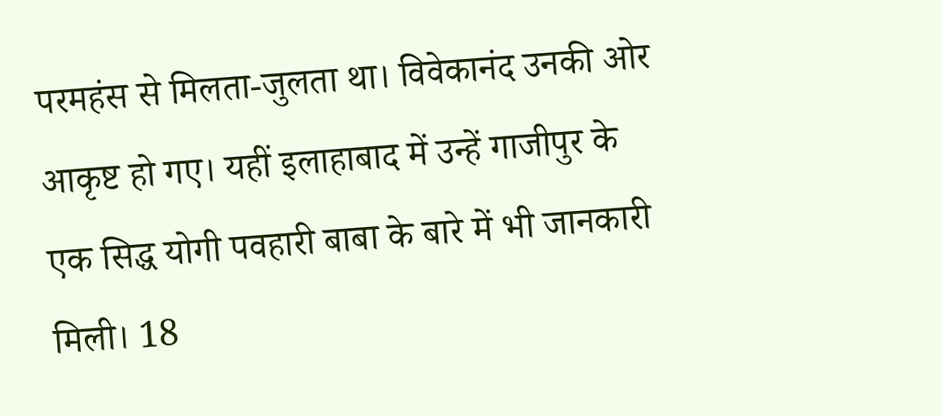परमहंस से मिलता-जुलता था। विवेकानंद उनकी ओर आकृष्ट हो गए। यहीं इलाहाबाद में उन्हें गाजीपुर के एक सिद्ध योगी पवहारी बाबा के बारे में भी जानकारी मिली। 18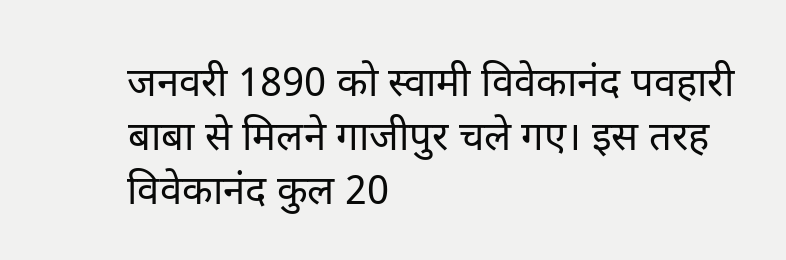जनवरी 1890 को स्वामी विवेकानंद पवहारी बाबा से मिलने गाजीपुर चले गए। इस तरह विवेकानंद कुल 20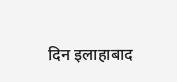दिन इलाहाबाद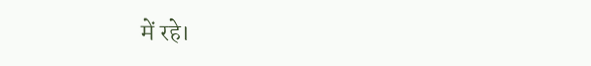में रहे।